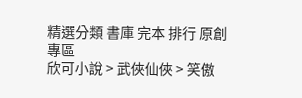精選分類 書庫 完本 排行 原創專區
欣可小說 > 武俠仙俠 > 笑傲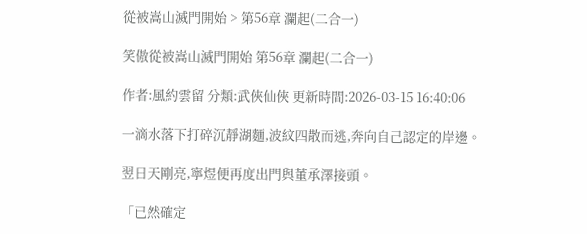從被嵩山滅門開始 > 第56章 瀾起(二合一)

笑傲從被嵩山滅門開始 第56章 瀾起(二合一)

作者:風約雲留 分類:武俠仙俠 更新時間:2026-03-15 16:40:06

一滴水落下打碎沉靜湖麵,波紋四散而逃,奔向自己認定的岸邊。

翌日天剛亮,寧煜便再度出門與董承澤接頭。

「已然確定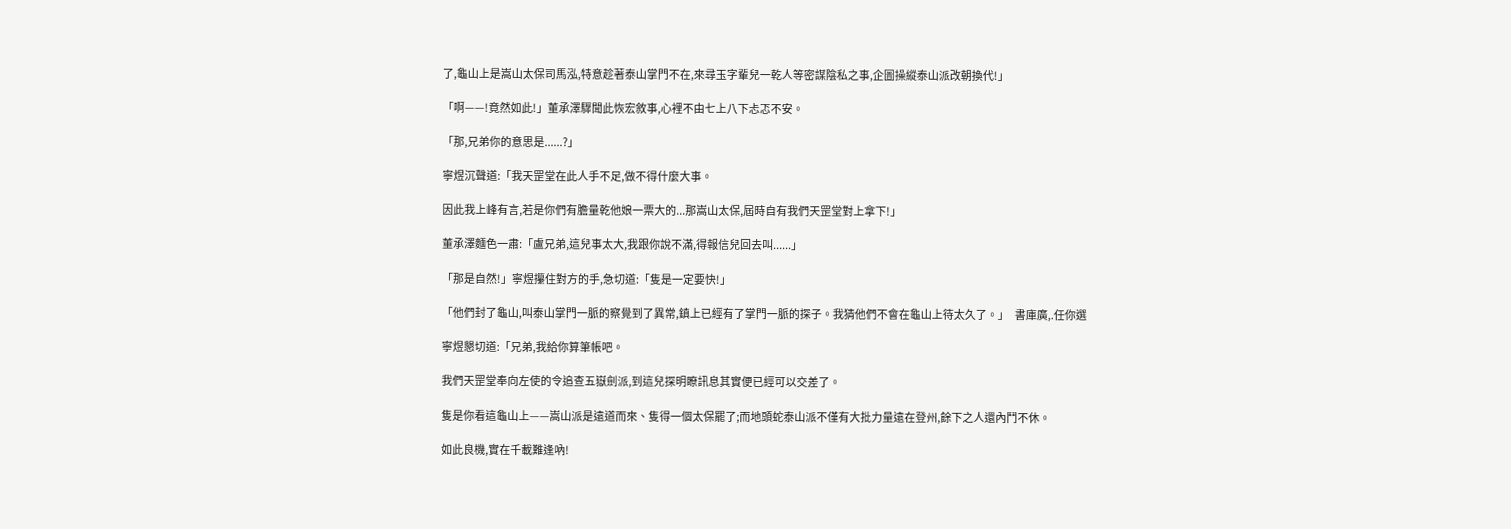了,龜山上是嵩山太保司馬泓,特意趁著泰山掌門不在,來尋玉字輩兒一乾人等密謀陰私之事,企圖操縱泰山派改朝換代!」

「啊——!竟然如此!」董承澤驟聞此恢宏敘事,心裡不由七上八下忐忑不安。

「那,兄弟你的意思是......?」

寧煜沉聲道:「我天罡堂在此人手不足,做不得什麼大事。

因此我上峰有言,若是你們有膽量乾他娘一票大的...那嵩山太保,屆時自有我們天罡堂對上拿下!」

董承澤麵色一肅:「盧兄弟,這兒事太大,我跟你說不滿,得報信兒回去叫......」

「那是自然!」寧煜攥住對方的手,急切道:「隻是一定要快!」

「他們封了龜山,叫泰山掌門一脈的察覺到了異常,鎮上已經有了掌門一脈的探子。我猜他們不會在龜山上待太久了。」   書庫廣,.任你選

寧煜懇切道:「兄弟,我給你算筆帳吧。

我們天罡堂奉向左使的令追查五嶽劍派,到這兒探明瞭訊息其實便已經可以交差了。

隻是你看這龜山上——嵩山派是遠道而來、隻得一個太保罷了;而地頭蛇泰山派不僅有大批力量遠在登州,餘下之人還內鬥不休。

如此良機,實在千載難逢吶!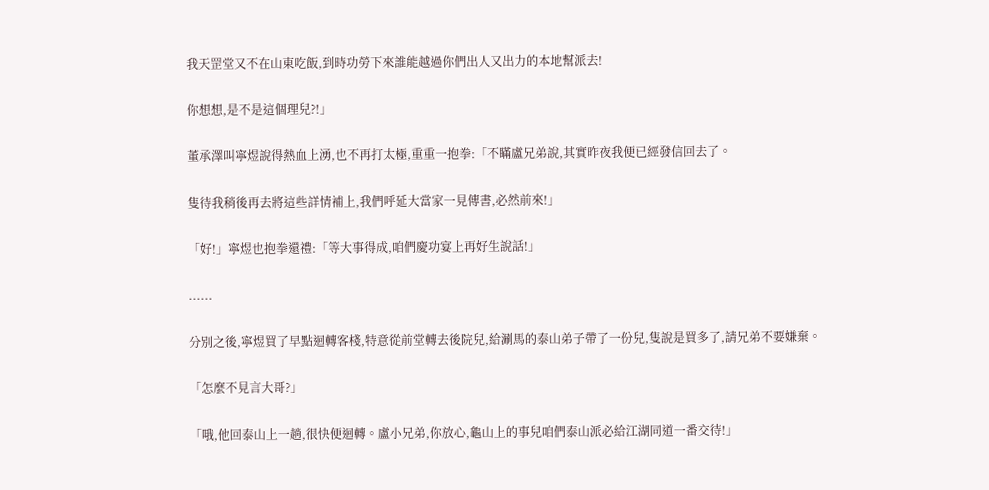我天罡堂又不在山東吃飯,到時功勞下來誰能越過你們出人又出力的本地幫派去!

你想想,是不是這個理兒?!」

董承澤叫寧煜說得熱血上湧,也不再打太極,重重一抱拳:「不瞞盧兄弟說,其實昨夜我便已經發信回去了。

隻待我稍後再去將這些詳情補上,我們呼延大當家一見傳書,必然前來!」

「好!」寧煜也抱拳還禮:「等大事得成,咱們慶功宴上再好生說話!」

......

分別之後,寧煜買了早點迴轉客棧,特意從前堂轉去後院兒,給涮馬的泰山弟子帶了一份兒,隻說是買多了,請兄弟不要嫌棄。

「怎麼不見言大哥?」

「哦,他回泰山上一趟,很快便迴轉。盧小兄弟,你放心,龜山上的事兒咱們泰山派必給江湖同道一番交待!」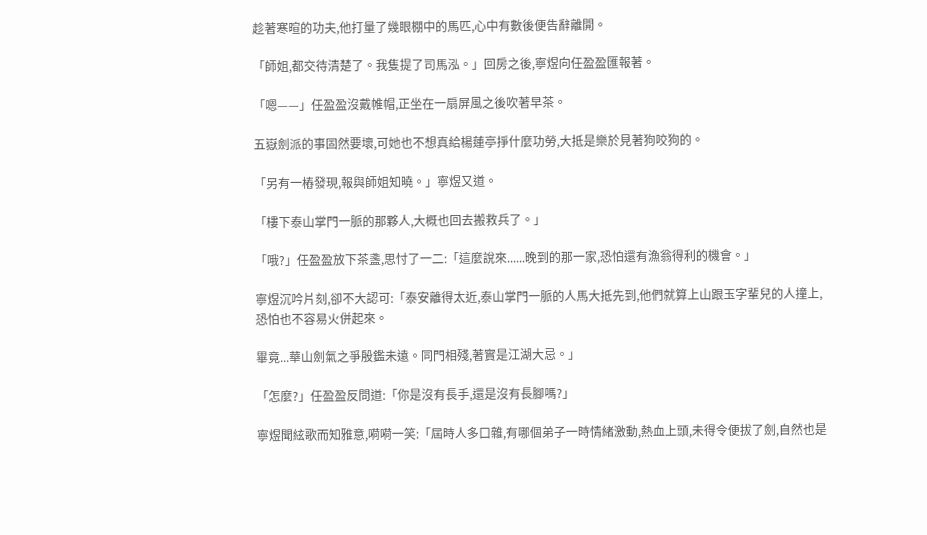趁著寒暄的功夫,他打量了幾眼棚中的馬匹,心中有數後便告辭離開。

「師姐,都交待清楚了。我隻提了司馬泓。」回房之後,寧煜向任盈盈匯報著。

「嗯——」任盈盈沒戴帷帽,正坐在一扇屏風之後吹著早茶。

五嶽劍派的事固然要壞,可她也不想真給楊蓮亭掙什麼功勞,大抵是樂於見著狗咬狗的。

「另有一樁發現,報與師姐知曉。」寧煜又道。

「樓下泰山掌門一脈的那夥人,大概也回去搬救兵了。」

「哦?」任盈盈放下茶盞,思忖了一二:「這麼說來......晚到的那一家,恐怕還有漁翁得利的機會。」

寧煜沉吟片刻,卻不大認可:「泰安離得太近,泰山掌門一脈的人馬大抵先到,他們就算上山跟玉字輩兒的人撞上,恐怕也不容易火併起來。

畢竟...華山劍氣之爭殷鑑未遠。同門相殘,著實是江湖大忌。」

「怎麼?」任盈盈反問道:「你是沒有長手,還是沒有長腳嗎?」

寧煜聞絃歌而知雅意,嗬嗬一笑:「屆時人多口雜,有哪個弟子一時情緒激動,熱血上頭,未得令便拔了劍,自然也是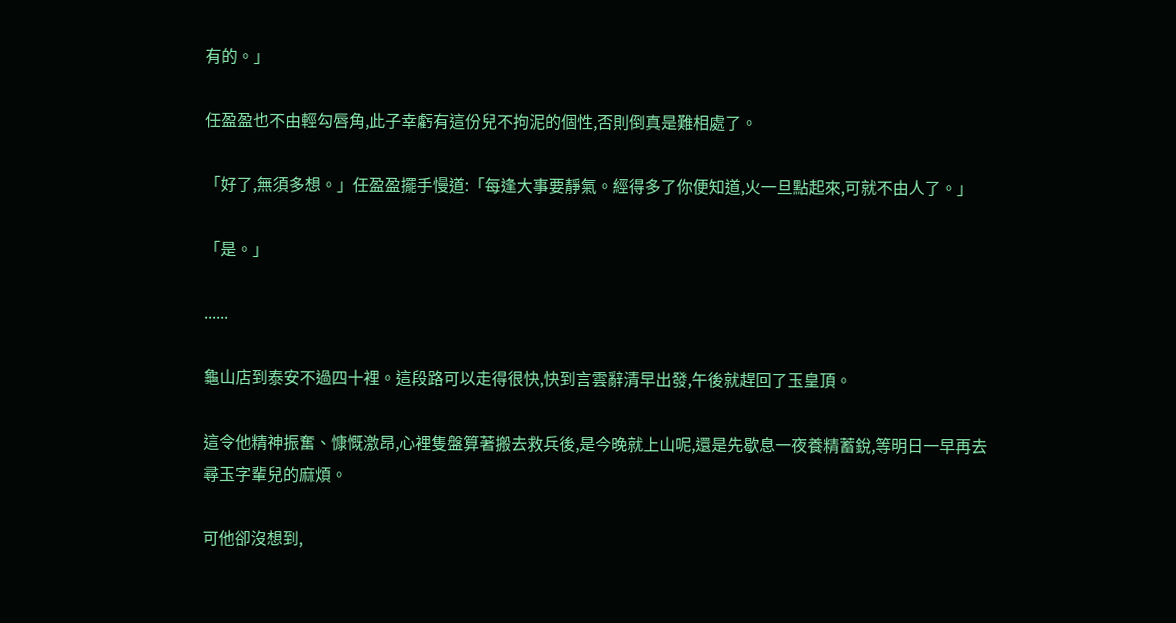有的。」

任盈盈也不由輕勾唇角,此子幸虧有這份兒不拘泥的個性,否則倒真是難相處了。

「好了,無須多想。」任盈盈擺手慢道:「每逢大事要靜氣。經得多了你便知道,火一旦點起來,可就不由人了。」

「是。」

......

龜山店到泰安不過四十裡。這段路可以走得很快,快到言雲辭清早出發,午後就趕回了玉皇頂。

這令他精神振奮、慷慨激昂,心裡隻盤算著搬去救兵後,是今晚就上山呢,還是先歇息一夜養精蓄銳,等明日一早再去尋玉字輩兒的麻煩。

可他卻沒想到,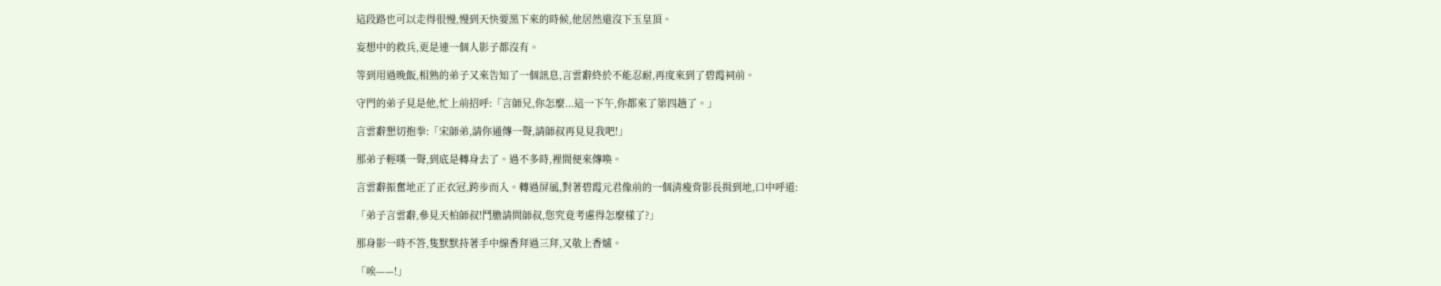這段路也可以走得很慢,慢到天快要黑下來的時候,他居然還沒下玉皇頂。

妄想中的救兵,更是連一個人影子都沒有。

等到用過晚飯,相熟的弟子又來告知了一個訊息,言雲辭終於不能忍耐,再度來到了碧霞祠前。

守門的弟子見是他,忙上前招呼:「言師兄,你怎麼...這一下午,你都來了第四趟了。」

言雲辭懇切抱拳:「宋師弟,請你通傳一聲,請師叔再見見我吧!」

那弟子輕嘆一聲,到底是轉身去了。過不多時,裡間便來傳喚。

言雲辭振奮地正了正衣冠,跨步而入。轉過屏風,對著碧霞元君像前的一個清瘦背影長揖到地,口中呼道:

「弟子言雲辭,參見天柏師叔!鬥膽請問師叔,您究竟考慮得怎麼樣了?」

那身影一時不答,隻默默持著手中線香拜過三拜,又敬上香爐。

「唉——!」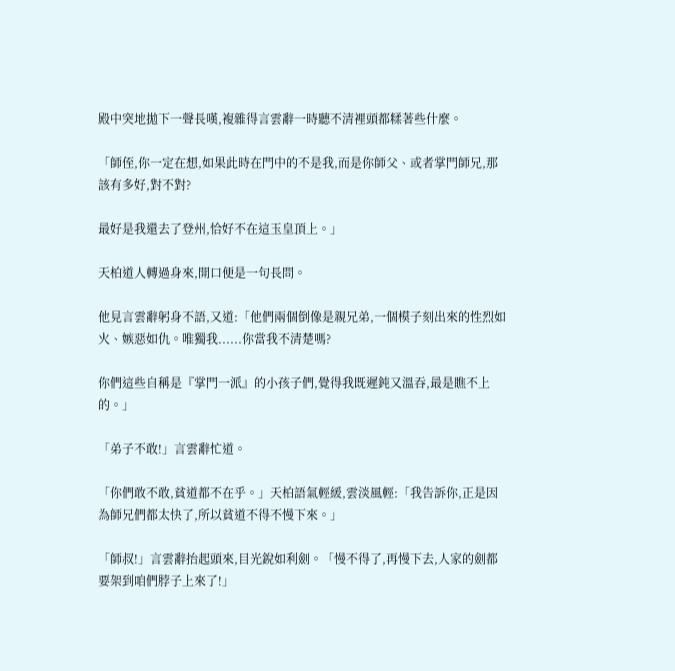殿中突地拋下一聲長嘆,複雜得言雲辭一時聽不清裡頭都糅著些什麼。

「師侄,你一定在想,如果此時在門中的不是我,而是你師父、或者掌門師兄,那該有多好,對不對?

最好是我還去了登州,恰好不在這玉皇頂上。」

天柏道人轉過身來,開口便是一句長問。

他見言雲辭躬身不語,又道:「他們兩個倒像是親兄弟,一個模子刻出來的性烈如火、嫉惡如仇。唯獨我......你當我不清楚嗎?

你們這些自稱是『掌門一派』的小孩子們,覺得我既遲鈍又溫吞,最是瞧不上的。」

「弟子不敢!」言雲辭忙道。

「你們敢不敢,貧道都不在乎。」天柏語氣輕緩,雲淡風輕:「我告訴你,正是因為師兄們都太快了,所以貧道不得不慢下來。」

「師叔!」言雲辭抬起頭來,目光銳如利劍。「慢不得了,再慢下去,人家的劍都要架到咱們脖子上來了!」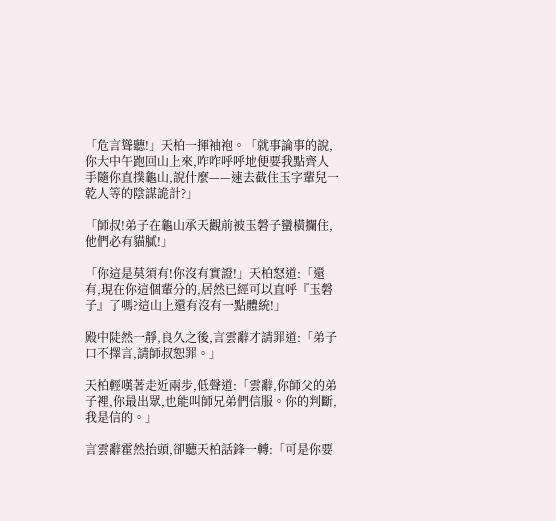「危言聳聽!」天柏一揮袖袍。「就事論事的說,你大中午跑回山上來,咋咋呼呼地便要我點齊人手隨你直撲龜山,說什麼——速去截住玉字輩兒一乾人等的陰謀詭計?」

「師叔!弟子在龜山承天觀前被玉磐子蠻橫攔住,他們必有貓膩!」

「你這是莫須有!你沒有實證!」天柏怒道:「還有,現在你這個輩分的,居然已經可以直呼『玉磐子』了嗎?這山上還有沒有一點體統!」

殿中陡然一靜,良久之後,言雲辭才請罪道:「弟子口不擇言,請師叔恕罪。」

天柏輕嘆著走近兩步,低聲道:「雲辭,你師父的弟子裡,你最出眾,也能叫師兄弟們信服。你的判斷,我是信的。」

言雲辭霍然抬頭,卻聽天柏話鋒一轉:「可是你要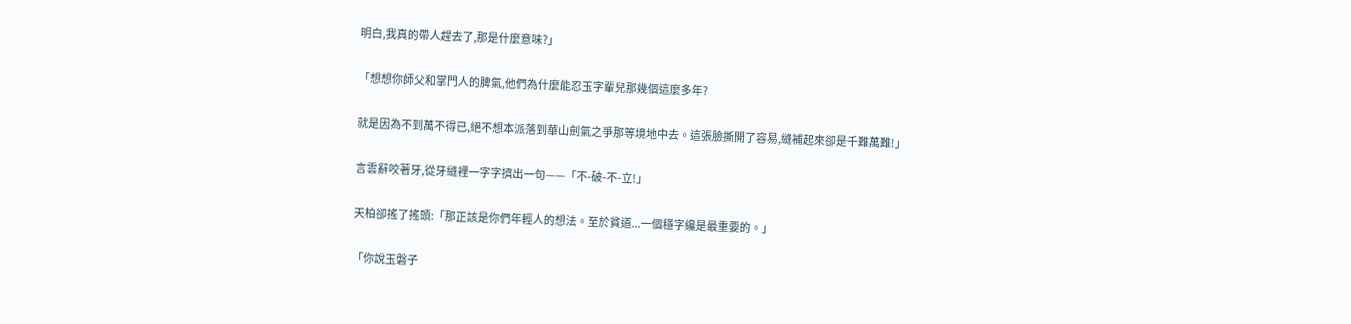明白,我真的帶人趕去了,那是什麼意味?」

「想想你師父和掌門人的脾氣,他們為什麼能忍玉字輩兒那幾個這麼多年?

就是因為不到萬不得已,絕不想本派落到華山劍氣之爭那等境地中去。這張臉撕開了容易,縫補起來卻是千難萬難!」

言雲辭咬著牙,從牙縫裡一字字擠出一句——「不-破-不-立!」

天柏卻搖了搖頭:「那正該是你們年輕人的想法。至於貧道...一個穩字纔是最重要的。」

「你說玉磐子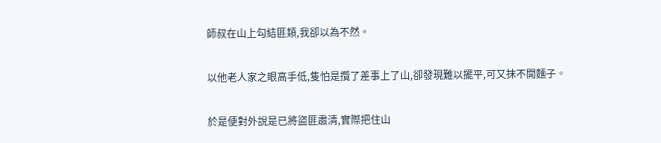師叔在山上勾結匪類,我卻以為不然。

以他老人家之眼高手低,隻怕是攬了差事上了山,卻發現難以擺平,可又抹不開麵子。

於是便對外說是已將盜匪肅清,實際把住山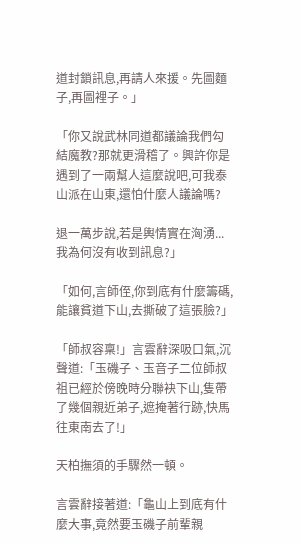道封鎖訊息,再請人來援。先圖麵子,再圖裡子。」

「你又說武林同道都議論我們勾結魔教?那就更滑稽了。興許你是遇到了一兩幫人這麼說吧,可我泰山派在山東,還怕什麼人議論嗎?

退一萬步說,若是輿情實在洶湧...我為何沒有收到訊息?」

「如何,言師侄,你到底有什麼籌碼,能讓貧道下山,去撕破了這張臉?」

「師叔容稟!」言雲辭深吸口氣,沉聲道:「玉磯子、玉音子二位師叔祖已經於傍晚時分聯袂下山,隻帶了幾個親近弟子,遮掩著行跡,快馬往東南去了!」

天柏撫須的手驟然一頓。

言雲辭接著道:「龜山上到底有什麼大事,竟然要玉磯子前輩親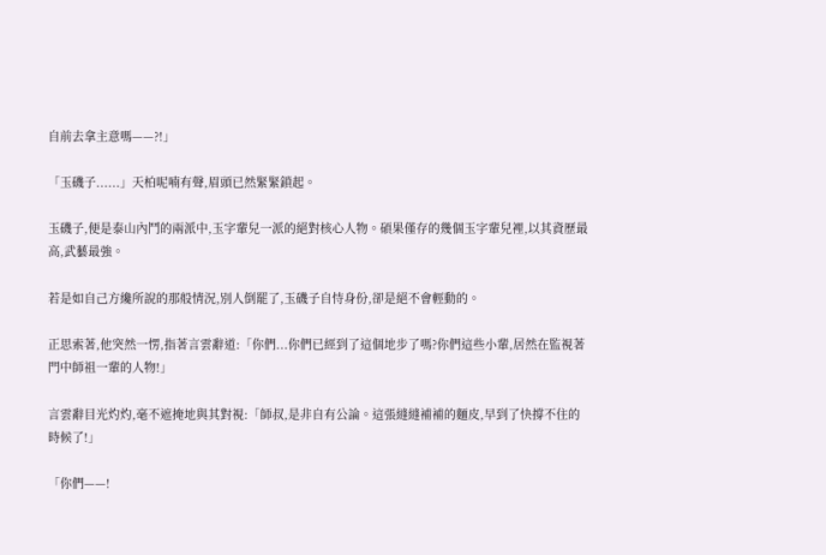自前去拿主意嗎——?!」

「玉磯子......」天柏呢喃有聲,眉頭已然緊緊鎖起。

玉磯子,便是泰山內鬥的兩派中,玉字輩兒一派的絕對核心人物。碩果僅存的幾個玉字輩兒裡,以其資歷最高,武藝最強。

若是如自己方纔所說的那般情況,別人倒罷了,玉磯子自恃身份,卻是絕不會輕動的。

正思索著,他突然一愣,指著言雲辭道:「你們...你們已經到了這個地步了嗎?你們這些小輩,居然在監視著門中師祖一輩的人物!」

言雲辭目光灼灼,毫不遮掩地與其對視:「師叔,是非自有公論。這張縫縫補補的麵皮,早到了快撐不住的時候了!」

「你們——!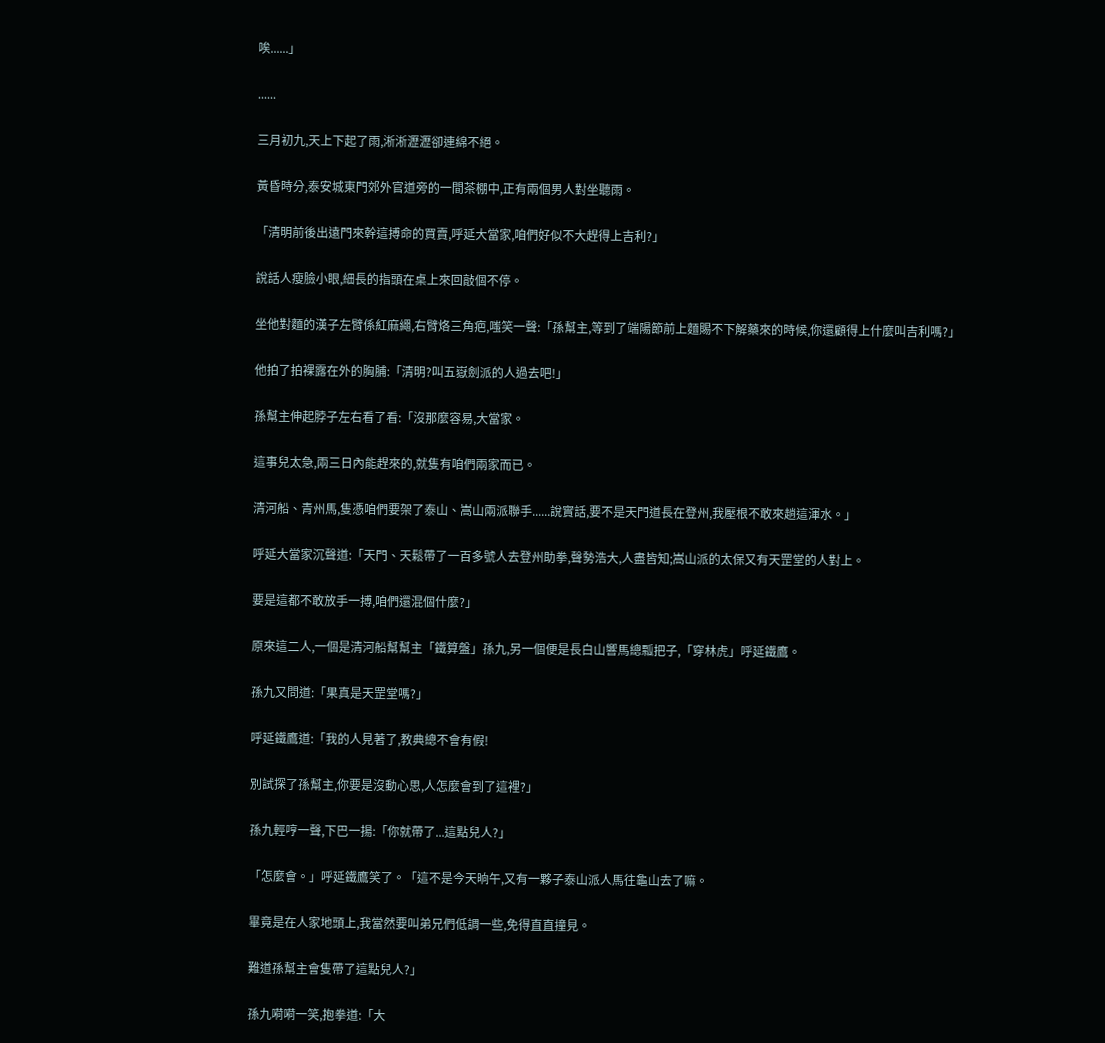唉......」

......

三月初九,天上下起了雨,淅淅瀝瀝卻連綿不絕。

黃昏時分,泰安城東門郊外官道旁的一間茶棚中,正有兩個男人對坐聽雨。

「清明前後出遠門來幹這搏命的買賣,呼延大當家,咱們好似不大趕得上吉利?」

說話人瘦臉小眼,細長的指頭在桌上來回敲個不停。

坐他對麵的漢子左臂係紅麻繩,右臂烙三角疤,嗤笑一聲:「孫幫主,等到了端陽節前上麵賜不下解藥來的時候,你還顧得上什麼叫吉利嗎?」

他拍了拍裸露在外的胸脯:「清明?叫五嶽劍派的人過去吧!」

孫幫主伸起脖子左右看了看:「沒那麼容易,大當家。

這事兒太急,兩三日內能趕來的,就隻有咱們兩家而已。

清河船、青州馬,隻憑咱們要架了泰山、嵩山兩派聯手......說實話,要不是天門道長在登州,我壓根不敢來趟這渾水。」

呼延大當家沉聲道:「天門、天鬆帶了一百多號人去登州助拳,聲勢浩大,人盡皆知;嵩山派的太保又有天罡堂的人對上。

要是這都不敢放手一搏,咱們還混個什麼?」

原來這二人,一個是清河船幫幫主「鐵算盤」孫九,另一個便是長白山響馬總瓢把子,「穿林虎」呼延鐵鷹。

孫九又問道:「果真是天罡堂嗎?」

呼延鐵鷹道:「我的人見著了,教典總不會有假!

別試探了孫幫主,你要是沒動心思,人怎麼會到了這裡?」

孫九輕哼一聲,下巴一揚:「你就帶了...這點兒人?」

「怎麼會。」呼延鐵鷹笑了。「這不是今天晌午,又有一夥子泰山派人馬往龜山去了嘛。

畢竟是在人家地頭上,我當然要叫弟兄們低調一些,免得直直撞見。

難道孫幫主會隻帶了這點兒人?」

孫九嗬嗬一笑,抱拳道:「大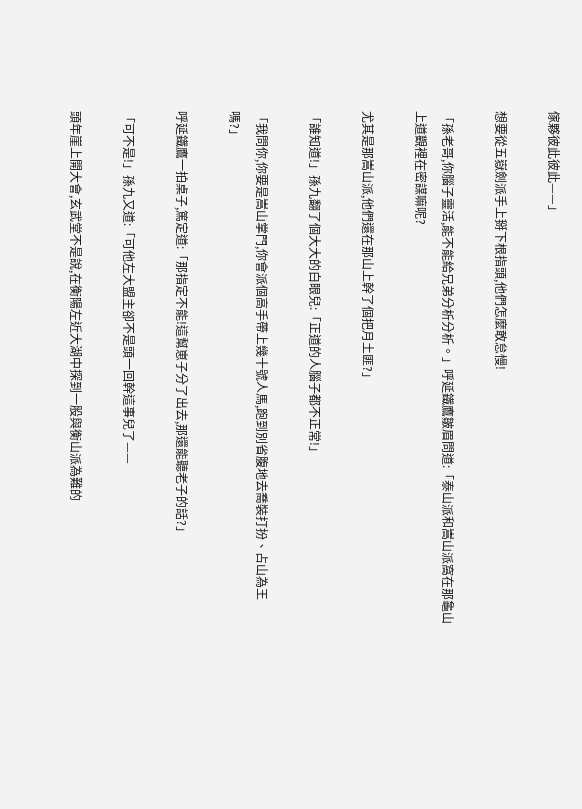傢夥彼此彼此——」

想要從五嶽劍派手上掰下根指頭,他們怎麼敢怠慢!

「孫老哥,你腦子靈活,能不能給兄弟分析分析。」呼延鐵鷹皺眉問道:「泰山派和嵩山派窩在那龜山上道觀裡在密謀嘛呢?

尤其是那嵩山派,他們還在那山上幹了個把月土匪?」

「誰知道!」孫九翻了個大大的白眼兒:「正道的人腦子都不正常!」

「我問你,你要是嵩山掌門,你會派個高手帶上幾十號人馬,跑到別省腹地去喬裝打扮、占山為王嗎?」

呼延鐵鷹一拍桌子,篤定道:「那指定不能!這幫崽子分了出去,那還能聽老子的話?」

「可不是!」孫九又道:「可他左大盟主卻不是頭一回幹這事兒了——

頭年崖上開大會,玄武堂不是說,在衡陽左近大湖中探到一股與衡山派為難的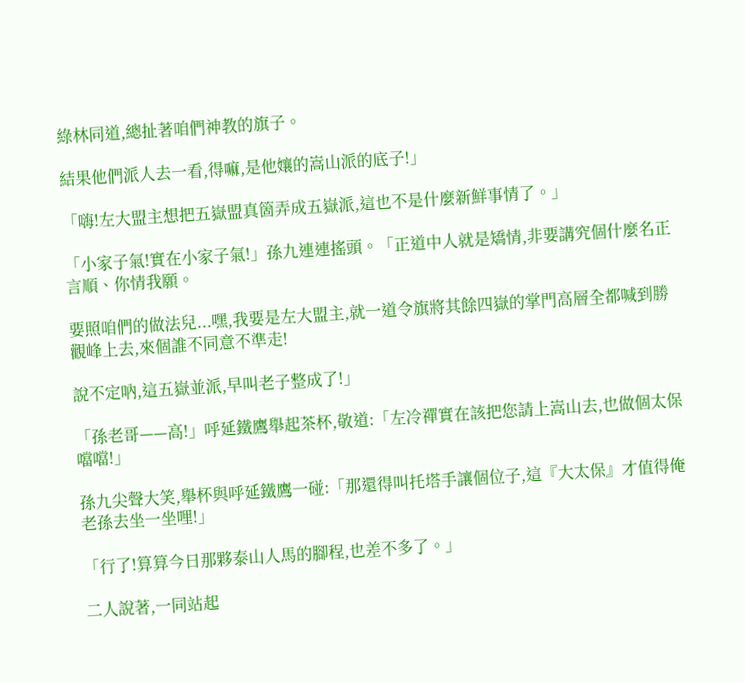綠林同道,總扯著咱們神教的旗子。

結果他們派人去一看,得嘛,是他孃的嵩山派的底子!」

「嗨!左大盟主想把五嶽盟真箇弄成五嶽派,這也不是什麼新鮮事情了。」

「小家子氣!實在小家子氣!」孫九連連搖頭。「正道中人就是矯情,非要講究個什麼名正言順、你情我願。

要照咱們的做法兒...嘿,我要是左大盟主,就一道令旗將其餘四嶽的掌門高層全都喊到勝觀峰上去,來個誰不同意不準走!

說不定吶,這五嶽並派,早叫老子整成了!」

「孫老哥——高!」呼延鐵鷹舉起茶杯,敬道:「左冷禪實在該把您請上嵩山去,也做個太保噹噹!」

孫九尖聲大笑,舉杯與呼延鐵鷹一碰:「那還得叫托塔手讓個位子,這『大太保』才值得俺老孫去坐一坐哩!」

「行了!算算今日那夥泰山人馬的腳程,也差不多了。」

二人說著,一同站起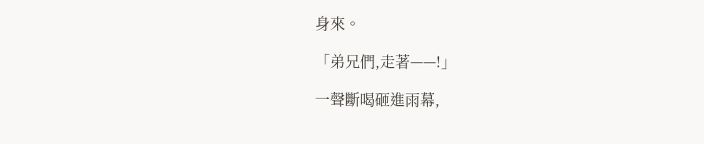身來。

「弟兄們,走著——!」

一聲斷喝砸進雨幕,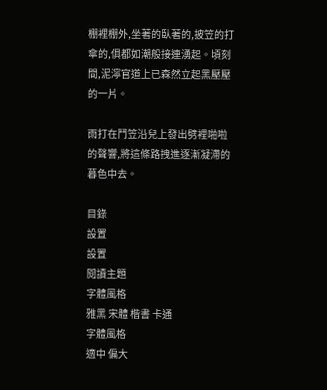棚裡棚外,坐著的臥著的,披笠的打傘的,俱都如潮般接連湧起。頃刻間,泥濘官道上已森然立起黑壓壓的一片。

雨打在鬥笠沿兒上發出劈裡啪啦的聲響,將這條路拽進逐漸凝滯的暮色中去。

目錄
設置
設置
閱讀主題
字體風格
雅黑 宋體 楷書 卡通
字體風格
適中 偏大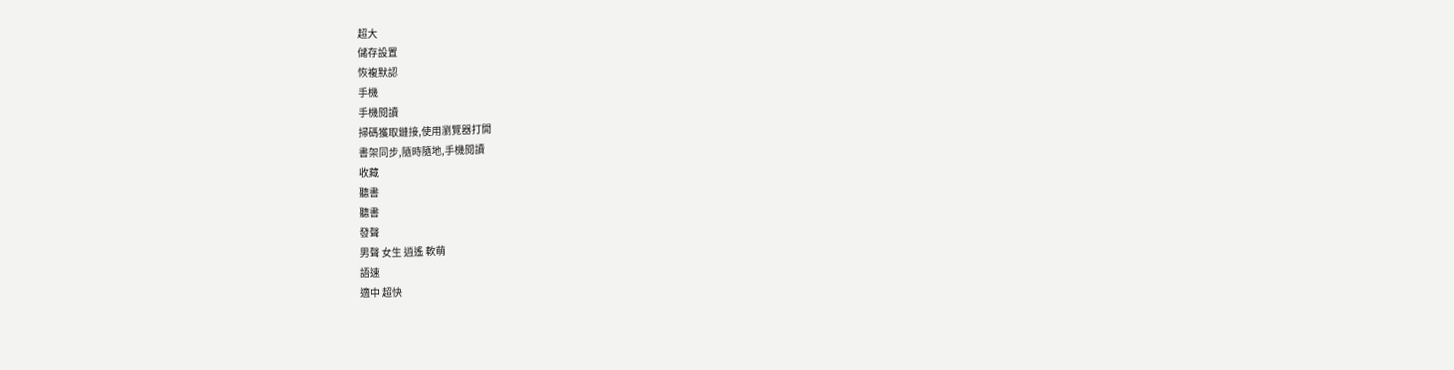超大
儲存設置
恢複默認
手機
手機閱讀
掃碼獲取鏈接,使用瀏覽器打開
書架同步,隨時隨地,手機閱讀
收藏
聽書
聽書
發聲
男聲 女生 逍遙 軟萌
語速
適中 超快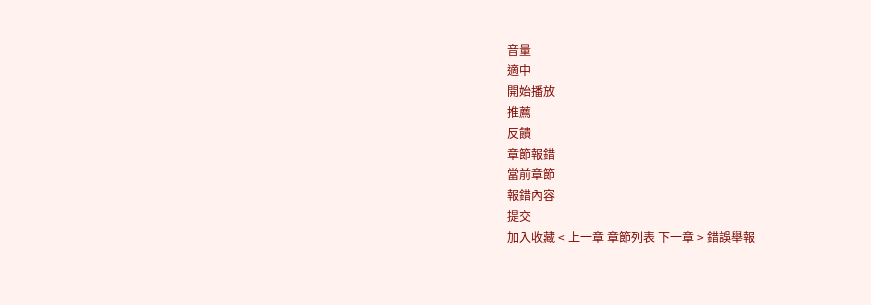音量
適中
開始播放
推薦
反饋
章節報錯
當前章節
報錯內容
提交
加入收藏 < 上一章 章節列表 下一章 > 錯誤舉報